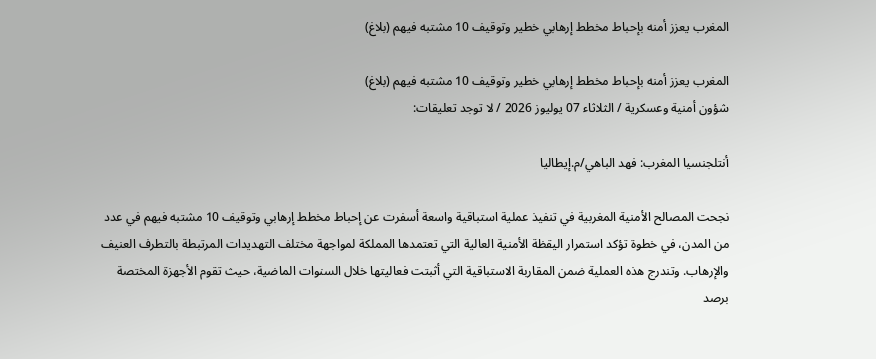المغرب يعزز أمنه بإحباط مخطط إرهابي خطير وتوقيف 10 مشتبه فيهم (بلاغ)

المغرب يعزز أمنه بإحباط مخطط إرهابي خطير وتوقيف 10 مشتبه فيهم (بلاغ)
شؤون أمنية وعسكرية / الثلاثاء 07 يوليوز 2026 / لا توجد تعليقات:

أنتلجنسيا المغرب: فهد الباهي/م.إيطاليا

نجحت المصالح الأمنية المغربية في تنفيذ عملية استباقية واسعة أسفرت عن إحباط مخطط إرهابي وتوقيف 10 مشتبه فيهم في عدد من المدن، في خطوة تؤكد استمرار اليقظة الأمنية العالية التي تعتمدها المملكة لمواجهة مختلف التهديدات المرتبطة بالتطرف العنيف والإرهاب. وتندرج هذه العملية ضمن المقاربة الاستباقية التي أثبتت فعاليتها خلال السنوات الماضية، حيث تقوم الأجهزة المختصة برصد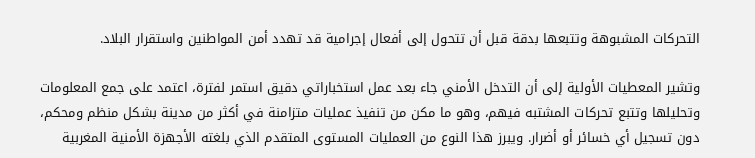التحركات المشبوهة وتتبعها بدقة قبل أن تتحول إلى أفعال إجرامية قد تهدد أمن المواطنين واستقرار البلاد.

وتشير المعطيات الأولية إلى أن التدخل الأمني جاء بعد عمل استخباراتي دقيق استمر لفترة، اعتمد على جمع المعلومات وتحليلها وتتبع تحركات المشتبه فيهم، وهو ما مكن من تنفيذ عمليات متزامنة في أكثر من مدينة بشكل منظم ومحكم، دون تسجيل أي خسائر أو أضرار. ويبرز هذا النوع من العمليات المستوى المتقدم الذي بلغته الأجهزة الأمنية المغربية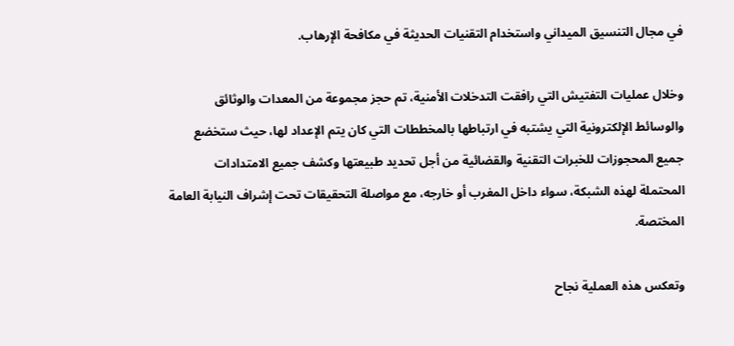في مجال التنسيق الميداني واستخدام التقنيات الحديثة في مكافحة الإرهاب.

وخلال عمليات التفتيش التي رافقت التدخلات الأمنية، تم حجز مجموعة من المعدات والوثائق والوسائط الإلكترونية التي يشتبه في ارتباطها بالمخططات التي كان يتم الإعداد لها، حيث ستخضع جميع المحجوزات للخبرات التقنية والقضائية من أجل تحديد طبيعتها وكشف جميع الامتدادات المحتملة لهذه الشبكة، سواء داخل المغرب أو خارجه، مع مواصلة التحقيقات تحت إشراف النيابة العامة المختصة.

وتعكس هذه العملية نجاح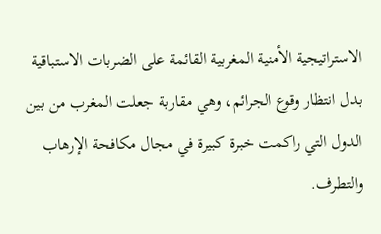الاستراتيجية الأمنية المغربية القائمة على الضربات الاستباقية بدل انتظار وقوع الجرائم، وهي مقاربة جعلت المغرب من بين الدول التي راكمت خبرة كبيرة في مجال مكافحة الإرهاب والتطرف.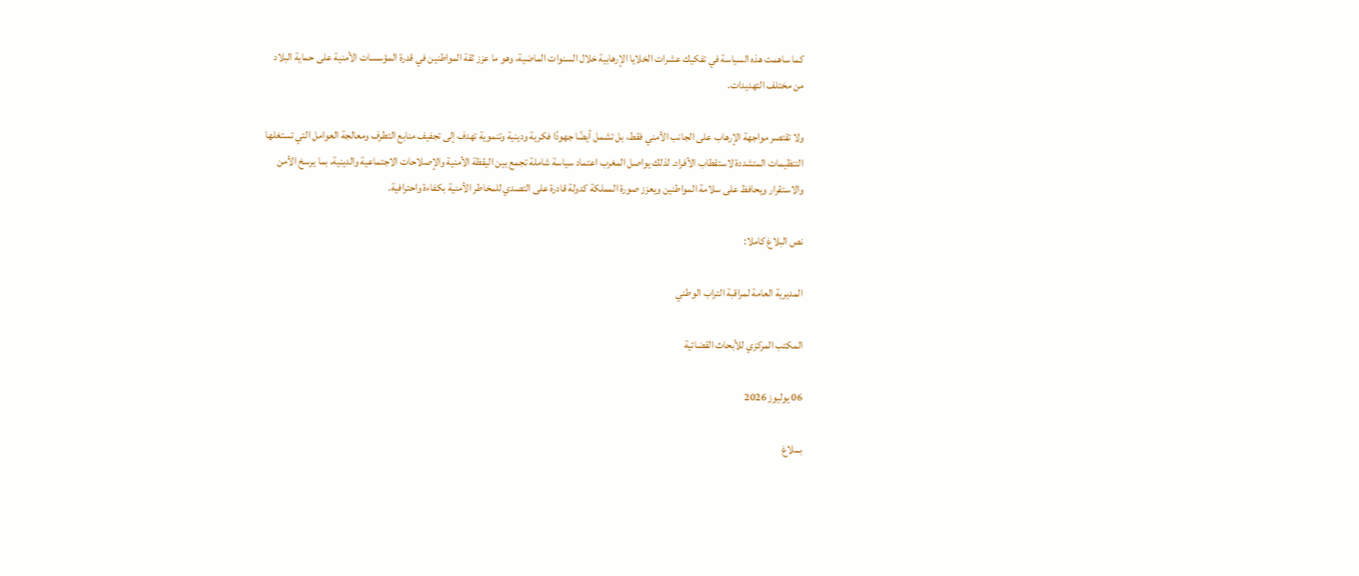كما ساهمت هذه السياسة في تفكيك عشرات الخلايا الإرهابية خلال السنوات الماضية، وهو ما عزز ثقة المواطنين في قدرة المؤسسات الأمنية على حماية البلاد من مختلف التهديدات.

ولا تقتصر مواجهة الإرهاب على الجانب الأمني فقط، بل تشمل أيضًا جهودًا فكرية ودينية وتنموية تهدف إلى تجفيف منابع التطرف ومعالجة العوامل التي تستغلها التنظيمات المتشددة لاستقطاب الأفراد. لذلك يواصل المغرب اعتماد سياسة شاملة تجمع بين اليقظة الأمنية والإصلاحات الاجتماعية والدينية، بما يرسخ الأمن والاستقرار ويحافظ على سلامة المواطنين ويعزز صورة المملكة كدولة قادرة على التصدي للمخاطر الأمنية بكفاءة واحترافية.

نص البلاغ كاملا:

المديرية العامة لمراقبة التراب الوطني

المكتب المركزي للأبحاث القضائية

06 يوليوز 2026

بـــلاغ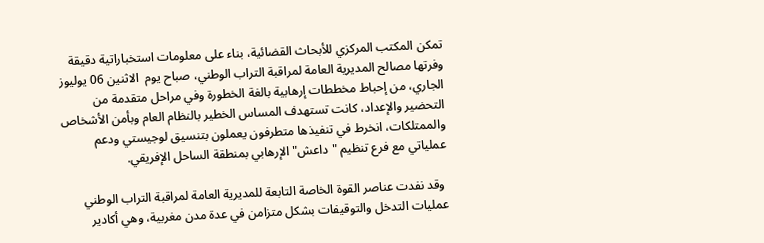تمكن المكتب المركزي للأبحاث القضائية، بناء على معلومات استخباراتية دقيقة وفرتها مصالح المديرية العامة لمراقبة التراب الوطني، صباح يوم  الاثنين 06 يوليوز الجاري، من إحباط مخططات إرهابية بالغة الخطورة وفي مراحل متقدمة من التحضير والإعداد، كانت تستهدف المساس الخطير بالنظام العام وبأمن الأشخاص والممتلكات، انخرط في تنفيذها متطرفون يعملون بتنسيق لوجيستي ودعم عملياتي مع فرع تنظيم "داعش" الإرهابي بمنطقة الساحل الإفريقي.

 وقد نفدت عناصر القوة الخاصة التابعة للمديرية العامة لمراقبة التراب الوطني عمليات التدخل والتوقيفات بشكل متزامن في عدة مدن مغربية، وهي أكادير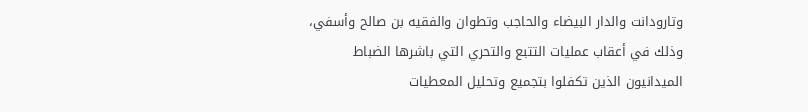وتارودانت والدار البيضاء والحاجب وتطوان والفقيه بن صالح وأسفي، وذلك في أعقاب عمليات التتبع والتحري التي باشرها الضباط الميدانيون الذين تكفلوا بتجميع وتحليل المعطيات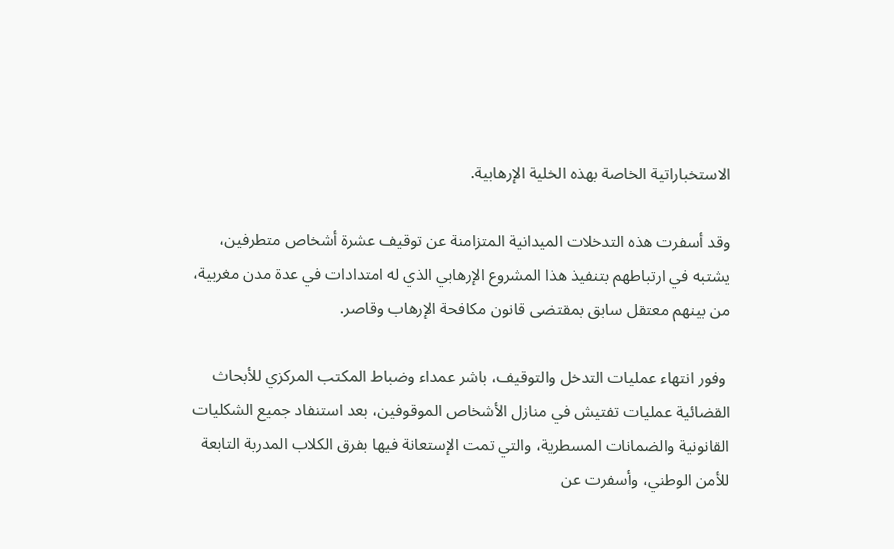الاستخباراتية الخاصة بهذه الخلية الإرهابية.

وقد أسفرت هذه التدخلات الميدانية المتزامنة عن توقيف عشرة أشخاص متطرفين، يشتبه في ارتباطهم بتنفيذ هذا المشروع الإرهابي الذي له امتدادات في عدة مدن مغربية، من بينهم معتقل سابق بمقتضى قانون مكافحة الإرهاب وقاصر.

 وفور انتهاء عمليات التدخل والتوقيف، باشر عمداء وضباط المكتب المركزي للأبحاث القضائية عمليات تفتيش في منازل الأشخاص الموقوفين، بعد استنفاد جميع الشكليات القانونية والضمانات المسطرية، والتي تمت الإستعانة فيها بفرق الكلاب المدربة التابعة للأمن الوطني، وأسفرت عن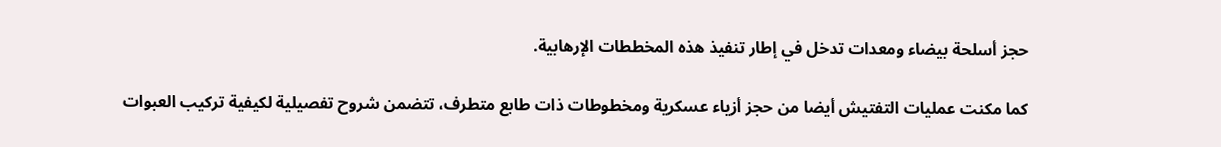حجز أسلحة بيضاء ومعدات تدخل في إطار تنفيذ هذه المخططات الإرهابية.

كما مكنت عمليات التفتيش أيضا من حجز أزياء عسكرية ومخطوطات ذات طابع متطرف، تتضمن شروح تفصيلية لكيفية تركيب العبوات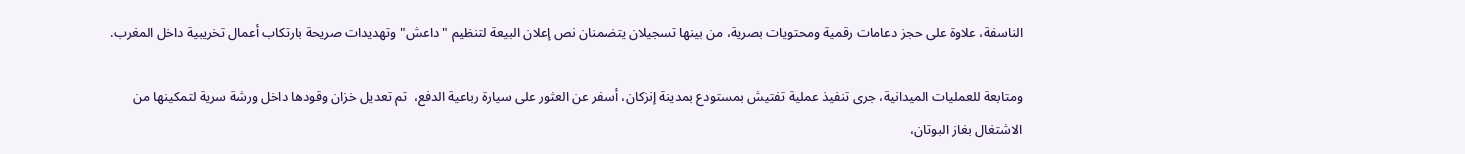الناسفة، علاوة على حجز دعامات رقمية ومحتويات بصرية، من بينها تسجيلان يتضمنان نص إعلان البيعة لتنظيم "داعش" وتهديدات صريحة بارتكاب أعمال تخريبية داخل المغرب.

ومتابعة للعمليات الميدانية، جرى تنفيذ عملية تفتيش بمستودع بمدينة إنزكان، أسفر عن العثور على سيارة رباعية الدفع،  تم تعديل خزان وقودها داخل ورشة سرية لتمكينها من الاشتغال بغاز البوتان،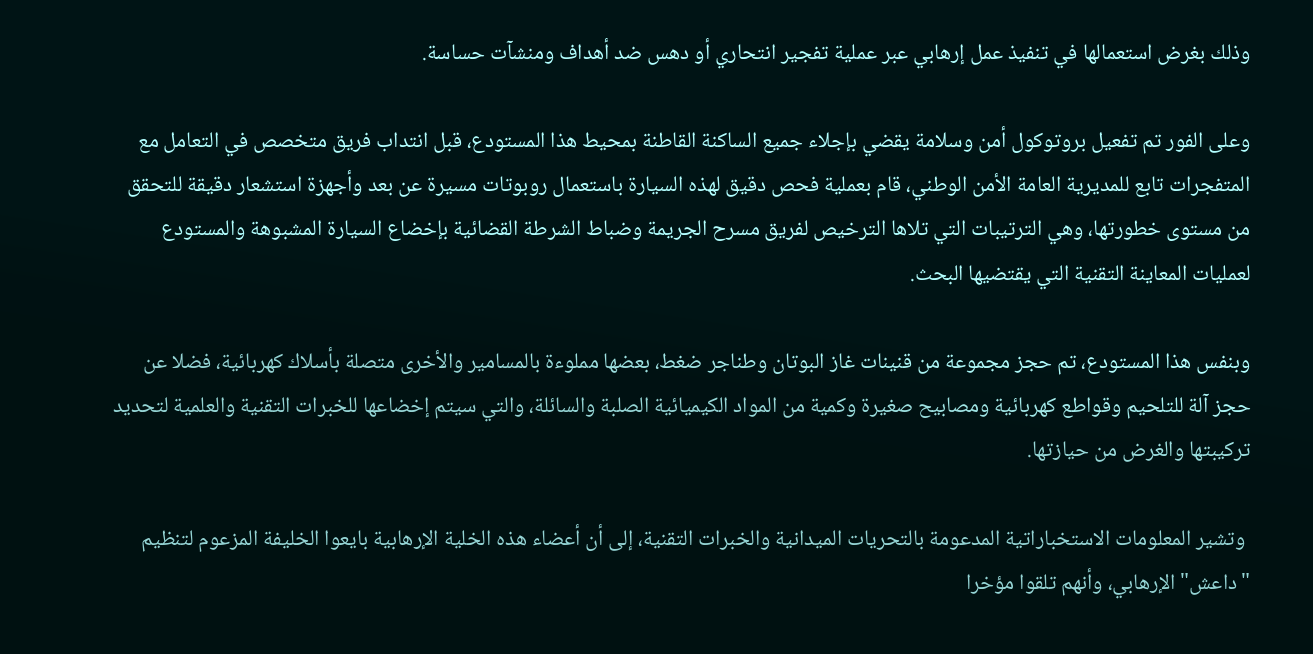وذلك بغرض استعمالها في تنفيذ عمل إرهابي عبر عملية تفجير انتحاري أو دهس ضد أهداف ومنشآت حساسة.

وعلى الفور تم تفعيل بروتوكول أمن وسلامة يقضي بإجلاء جميع الساكنة القاطنة بمحيط هذا المستودع، قبل انتداب فريق متخصص في التعامل مع المتفجرات تابع للمديرية العامة الأمن الوطني، قام بعملية فحص دقيق لهذه السيارة باستعمال روبوتات مسيرة عن بعد وأجهزة استشعار دقيقة للتحقق من مستوى خطورتها، وهي الترتيبات التي تلاها الترخيص لفريق مسرح الجريمة وضباط الشرطة القضائية بإخضاع السيارة المشبوهة والمستودع لعمليات المعاينة التقنية التي يقتضيها البحث.

وبنفس هذا المستودع، تم حجز مجموعة من قنينات غاز البوتان وطناجر ضغط، بعضها مملوءة بالمسامير والأخرى متصلة بأسلاك كهربائية، فضلا عن حجز آلة للتلحيم وقواطع كهربائية ومصابيح صغيرة وكمية من المواد الكيميائية الصلبة والسائلة، والتي سيتم إخضاعها للخبرات التقنية والعلمية لتحديد تركيبتها والغرض من حيازتها.

 وتشير المعلومات الاستخباراتية المدعومة بالتحريات الميدانية والخبرات التقنية، إلى أن أعضاء هذه الخلية الإرهابية بايعوا الخليفة المزعوم لتنظيم "داعش" الإرهابي، وأنهم تلقوا مؤخرا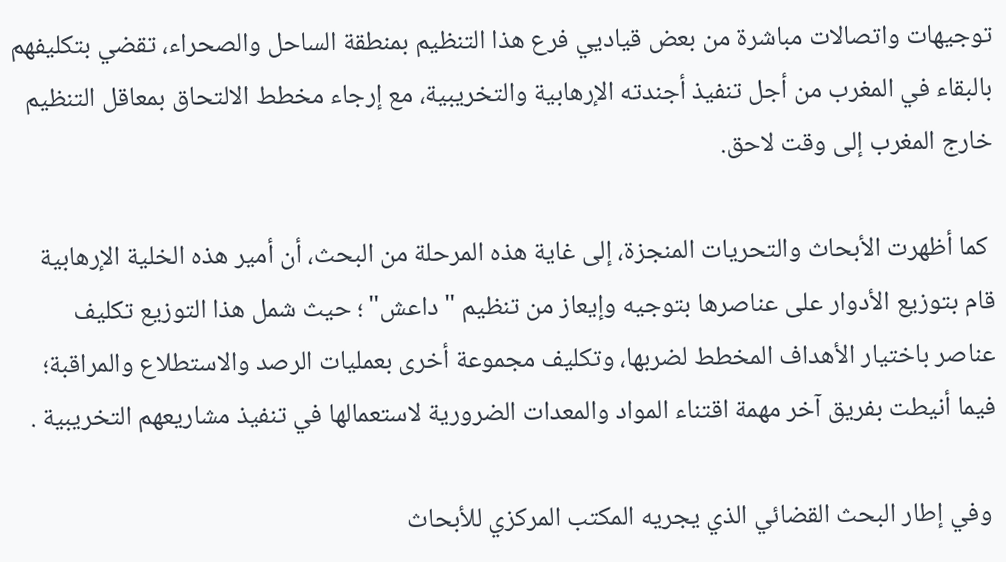توجيهات واتصالات مباشرة من بعض قياديي فرع هذا التنظيم بمنطقة الساحل والصحراء، تقضي بتكليفهم بالبقاء في المغرب من أجل تنفيذ أجندته الإرهابية والتخريبية، مع إرجاء مخطط الالتحاق بمعاقل التنظيم خارج المغرب إلى وقت لاحق.

 كما أظهرت الأبحاث والتحريات المنجزة، إلى غاية هذه المرحلة من البحث، أن أمير هذه الخلية الإرهابية قام بتوزيع الأدوار على عناصرها بتوجيه وإيعاز من تنظيم "داعش" ؛ حيث شمل هذا التوزيع تكليف عناصر باختيار الأهداف المخطط لضربها، وتكليف مجموعة أخرى بعمليات الرصد والاستطلاع والمراقبة؛ فيما أنيطت بفريق آخر مهمة اقتناء المواد والمعدات الضرورية لاستعمالها في تنفيذ مشاريعهم التخريبية .

 وفي إطار البحث القضائي الذي يجريه المكتب المركزي للأبحاث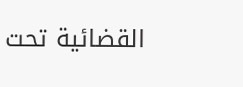القضائية تحت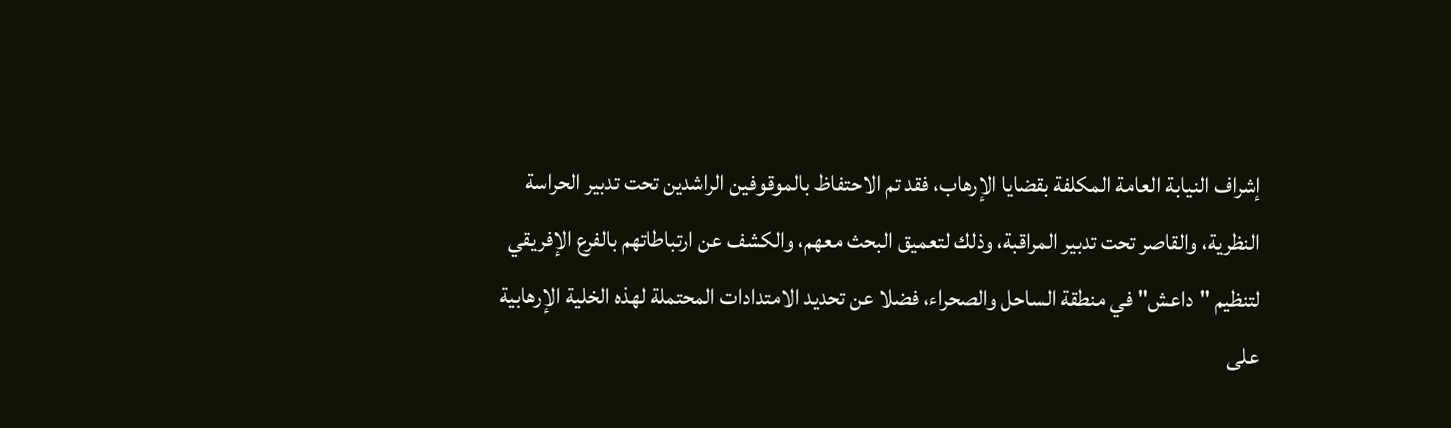إشراف النيابة العامة المكلفة بقضايا الإرهاب، فقد تم الاحتفاظ بالموقوفين الراشدين تحت تدبير الحراسة النظرية، والقاصر تحت تدبير المراقبة، وذلك لتعميق البحث معهم، والكشف عن ارتباطاتهم بالفرع الإفريقي لتنظيم "داعش" في منطقة الساحل والصحراء، فضلا عن تحديد الامتدادات المحتملة لهذه الخلية الإرهابية على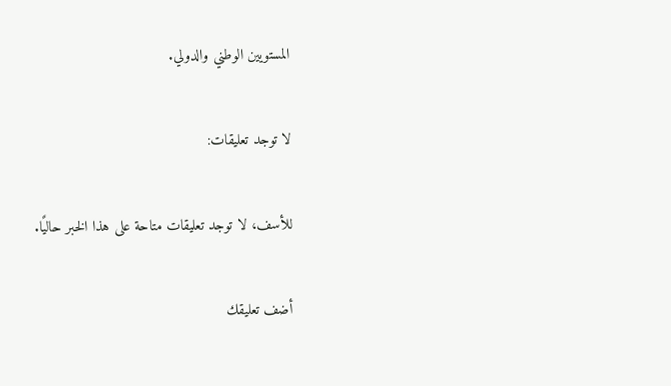المستويين الوطني والدولي.

لا توجد تعليقات:

للأسف، لا توجد تعليقات متاحة على هذا الخبر حاليًا.

أضف تعليقك